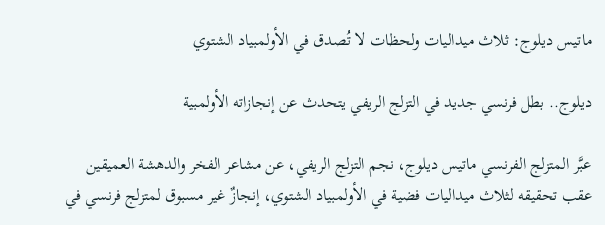ماتيس ديلوج: ثلاث ميداليات ولحظات لا تُصدق في الأولمبياد الشتوي

ديلوج.. بطل فرنسي جديد في التزلج الريفي يتحدث عن إنجازاته الأولمبية

عبَّر المتزلج الفرنسي ماتيس ديلوج، نجم التزلج الريفي، عن مشاعر الفخر والدهشة العميقين عقب تحقيقه لثلاث ميداليات فضية في الأولمبياد الشتوي، إنجازٌ غير مسبوق لمتزلج فرنسي في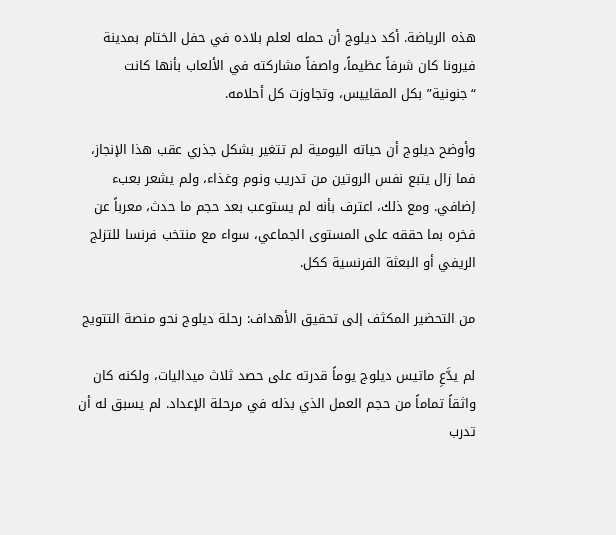هذه الرياضة. أكد ديلوج أن حمله لعلم بلاده في حفل الختام بمدينة فيرونا كان شرفاً عظيماً، واصفاً مشاركته في الألعاب بأنها كانت “جنونية” بكل المقاييس، وتجاوزت كل أحلامه.

وأوضح ديلوج أن حياته اليومية لم تتغير بشكل جذري عقب هذا الإنجاز، فما زال يتبع نفس الروتين من تدريب ونوم وغذاء، ولم يشعر بعبء إضافي. ومع ذلك، اعترف بأنه لم يستوعب بعد حجم ما حدث، معرباً عن فخره بما حققه على المستوى الجماعي، سواء مع منتخب فرنسا للتزلج الريفي أو البعثة الفرنسية ككل.

من التحضير المكثف إلى تحقيق الأهداف: رحلة ديلوج نحو منصة التتويج

لم يدَّعِ ماتيس ديلوج يوماً قدرته على حصد ثلاث ميداليات، ولكنه كان واثقاً تماماً من حجم العمل الذي بذله في مرحلة الإعداد. لم يسبق له أن تدرب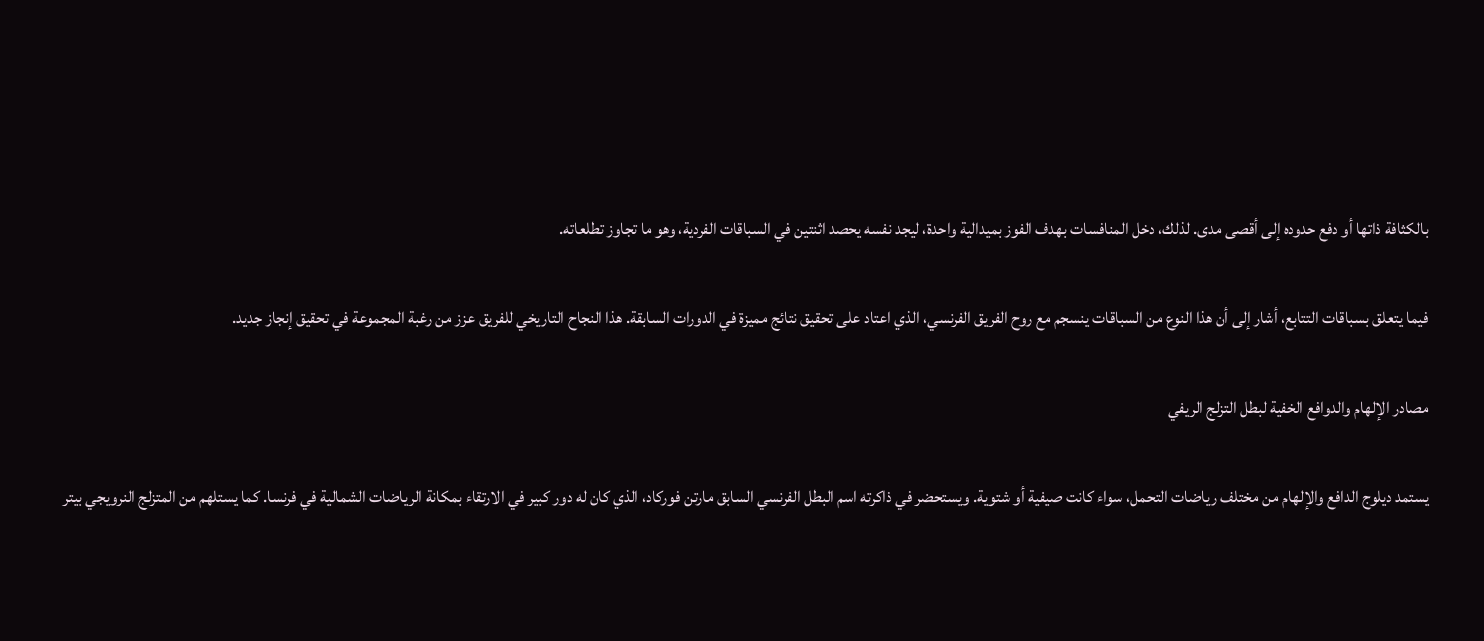بالكثافة ذاتها أو دفع حدوده إلى أقصى مدى. لذلك، دخل المنافسات بهدف الفوز بميدالية واحدة، ليجد نفسه يحصد اثنتين في السباقات الفردية، وهو ما تجاوز تطلعاته.

فيما يتعلق بسباقات التتابع، أشار إلى أن هذا النوع من السباقات ينسجم مع روح الفريق الفرنسي، الذي اعتاد على تحقيق نتائج مميزة في الدورات السابقة. هذا النجاح التاريخي للفريق عزز من رغبة المجموعة في تحقيق إنجاز جديد.

مصادر الإلهام والدوافع الخفية لبطل التزلج الريفي

يستمد ديلوج الدافع والإلهام من مختلف رياضات التحمل، سواء كانت صيفية أو شتوية. ويستحضر في ذاكرته اسم البطل الفرنسي السابق مارتن فوركاد، الذي كان له دور كبير في الارتقاء بمكانة الرياضات الشمالية في فرنسا. كما يستلهم من المتزلج النرويجي بيتر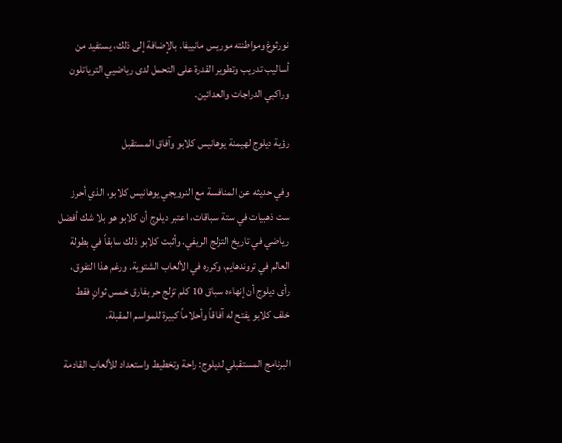نورثوغ ومواطنته موريس مانييفا. بالإضافة إلى ذلك، يستفيد من أساليب تدريب وتطوير القدرة على التحمل لدى رياضيي الترياتلون وراكبي الدراجات والعدائين.

رؤية ديلوج لهيمنة يوهانيس كلابو وآفاق المستقبل

وفي حديثه عن المنافسة مع النرويجي يوهانيس كلابو، الذي أحرز ست ذهبيات في ستة سباقات، اعتبر ديلوج أن كلابو هو بلا شك أفضل رياضي في تاريخ التزلج الريفي. وأثبت كلابو ذلك سابقاً في بطولة العالم في تروندهايم، وكرره في الألعاب الشتوية. ورغم هذا التفوق، رأى ديلوج أن إنهاءه سباق 10 كلم تزلج حر بفارق خمس ثوانٍ فقط خلف كلابو يفتح له آفاقاً وأحلاماً كبيرة للمواسم المقبلة.

البرنامج المستقبلي لديلوج: راحة وتخطيط واستعداد للألعاب القادمة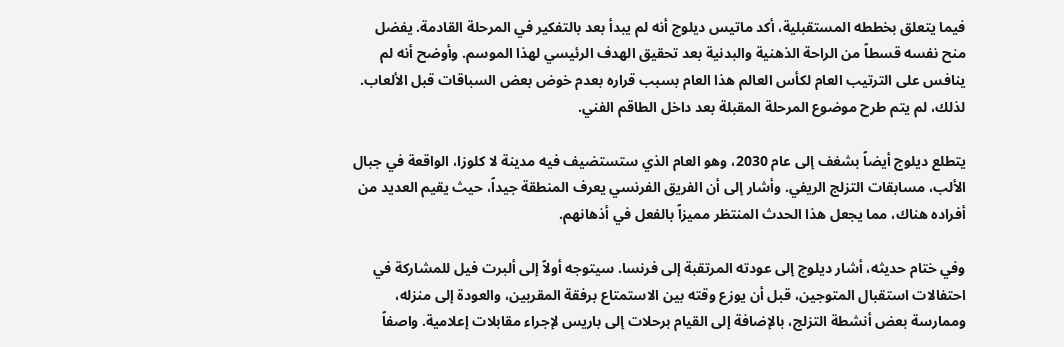فيما يتعلق بخططه المستقبلية، أكد ماتيس ديلوج أنه لم يبدأ بعد بالتفكير في المرحلة القادمة. يفضل منح نفسه قسطاً من الراحة الذهنية والبدنية بعد تحقيق الهدف الرئيسي لهذا الموسم. وأوضح أنه لم ينافس على الترتيب العام لكأس العالم هذا العام بسبب قراره بعدم خوض بعض السباقات قبل الألعاب. لذلك، لم يتم طرح موضوع المرحلة المقبلة بعد داخل الطاقم الفني.

يتطلع ديلوج أيضاً بشغف إلى عام 2030، وهو العام الذي ستستضيف فيه مدينة لا كلوزا، الواقعة في جبال الألب، مسابقات التزلج الريفي. وأشار إلى أن الفريق الفرنسي يعرف المنطقة جيداً، حيث يقيم العديد من أفراده هناك، مما يجعل هذا الحدث المنتظر مميزاً بالفعل في أذهانهم.

وفي ختام حديثه، أشار ديلوج إلى عودته المرتقبة إلى فرنسا. سيتوجه أولاً إلى ألبرت فيل للمشاركة في احتفالات استقبال المتوجين، قبل أن يوزع وقته بين الاستمتاع برفقة المقربين، والعودة إلى منزله، وممارسة بعض أنشطة التزلج، بالإضافة إلى القيام برحلات إلى باريس لإجراء مقابلات إعلامية. واصفاً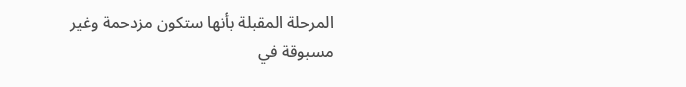المرحلة المقبلة بأنها ستكون مزدحمة وغير مسبوقة في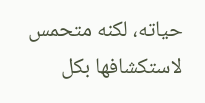حياته، لكنه متحمس لاستكشافها بكل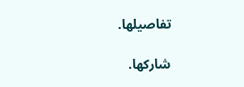تفاصيلها.

شاركها.